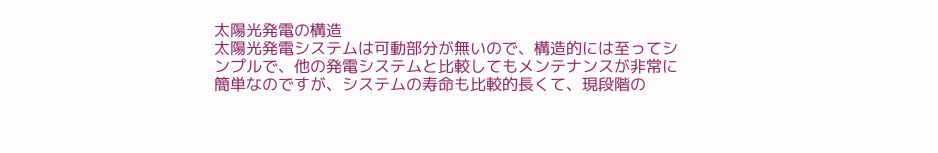太陽光発電の構造
太陽光発電システムは可動部分が無いので、構造的には至ってシンプルで、他の発電システムと比較してもメンテナンスが非常に簡単なのですが、システムの寿命も比較的長くて、現段階の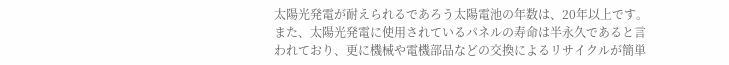太陽光発電が耐えられるであろう太陽電池の年数は、20年以上です。
また、太陽光発電に使用されているパネルの寿命は半永久であると言われており、更に機械や電機部品などの交換によるリサイクルが簡単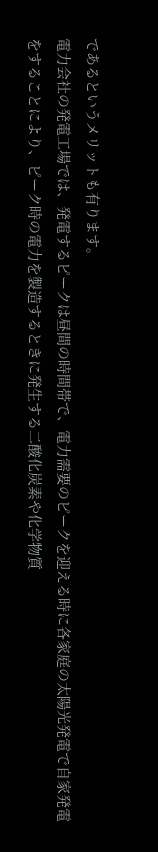であるというメリットも有ります。
電力会社の発電工場では、発電するピークは昼間の時間帯で、電力需要のピークを迎える時に各家庭の太陽光発電で自家発電をすることにより、ピーク時の電力を製造するときに発生する二酸化炭素や化学物質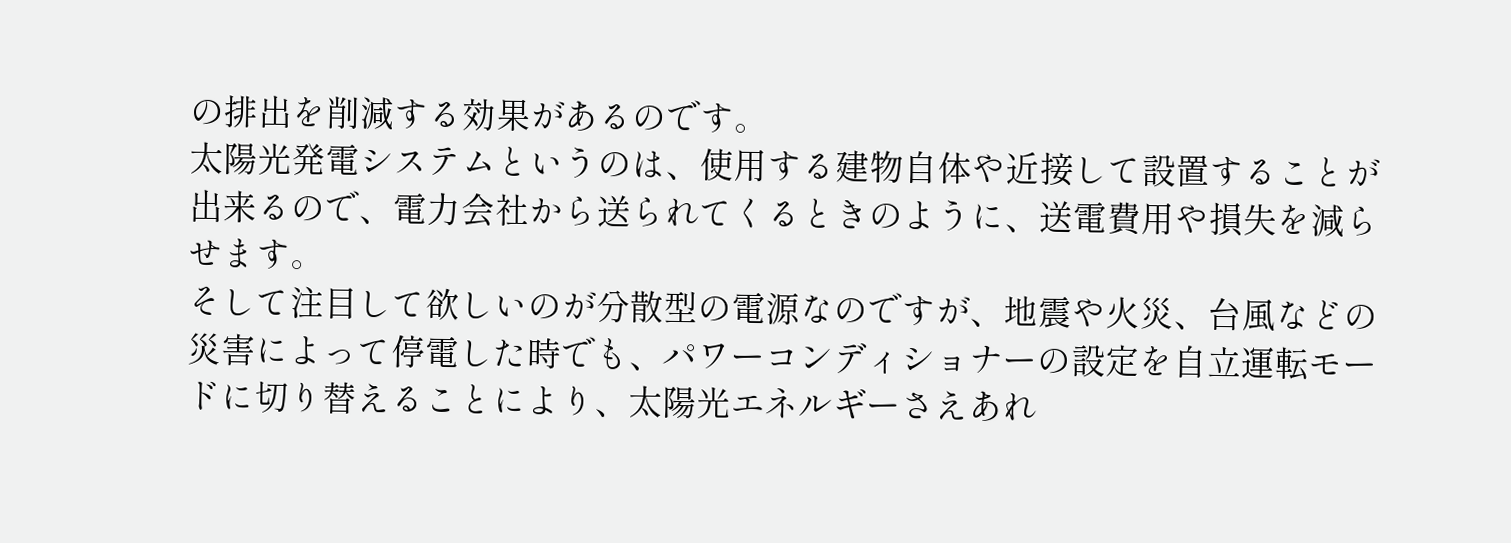の排出を削減する効果があるのです。
太陽光発電システムというのは、使用する建物自体や近接して設置することが出来るので、電力会社から送られてくるときのように、送電費用や損失を減らせます。
そして注目して欲しいのが分散型の電源なのですが、地震や火災、台風などの災害によって停電した時でも、パワーコンディショナーの設定を自立運転モードに切り替えることにより、太陽光エネルギーさえあれ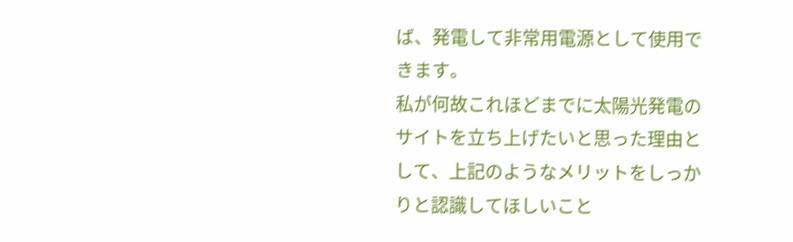ば、発電して非常用電源として使用できます。
私が何故これほどまでに太陽光発電のサイトを立ち上げたいと思った理由として、上記のようなメリットをしっかりと認識してほしいこと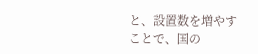と、設置数を増やすことで、国の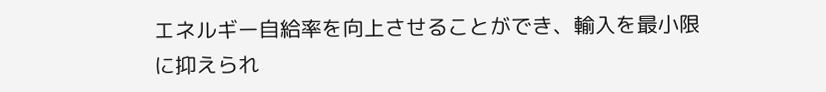エネルギー自給率を向上させることができ、輸入を最小限に抑えられ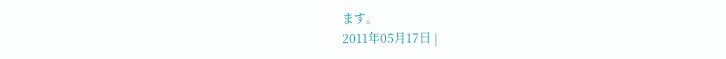ます。
2011年05月17日 |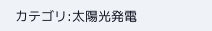カテゴリ:太陽光発電